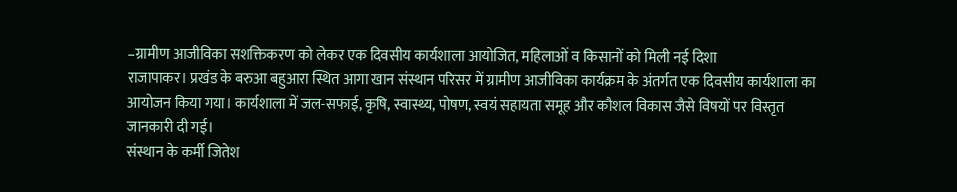–ग्रामीण आजीविका सशक्तिकरण को लेकर एक दिवसीय कार्यशाला आयोजित, महिलाओं व किसानों को मिली नई दिशा
राजापाकर। प्रखंड के बरुआ बहुआरा स्थित आगा खान संस्थान परिसर में ग्रामीण आजीविका कार्यक्रम के अंतर्गत एक दिवसीय कार्यशाला का आयोजन किया गया। कार्यशाला में जल-सफाई, कृषि, स्वास्थ्य, पोषण, स्वयं सहायता समूह और कौशल विकास जैसे विषयों पर विस्तृत जानकारी दी गई।
संस्थान के कर्मी जितेश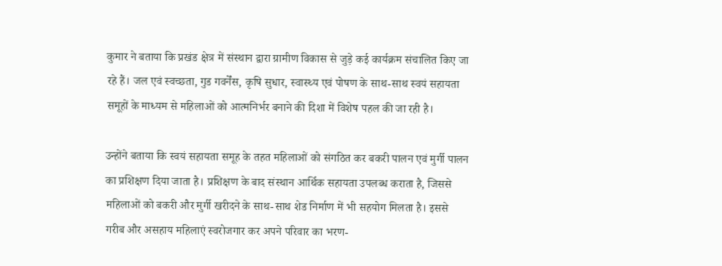कुमार ने बताया कि प्रखंड क्षेत्र में संस्थान द्वारा ग्रामीण विकास से जुड़े कई कार्यक्रम संचालित किए जा रहे हैं। जल एवं स्वच्छता, गुड गवर्नेंस, कृषि सुधार, स्वास्थ्य एवं पोषण के साथ-साथ स्वयं सहायता समूहों के माध्यम से महिलाओं को आत्मनिर्भर बनाने की दिशा में विशेष पहल की जा रही है।

उन्होंने बताया कि स्वयं सहायता समूह के तहत महिलाओं को संगठित कर बकरी पालन एवं मुर्गी पालन का प्रशिक्षण दिया जाता है। प्रशिक्षण के बाद संस्थान आर्थिक सहायता उपलब्ध कराता है, जिससे महिलाओं को बकरी और मुर्गी खरीदने के साथ-साथ शेड निर्माण में भी सहयोग मिलता है। इससे गरीब और असहाय महिलाएं स्वरोजगार कर अपने परिवार का भरण-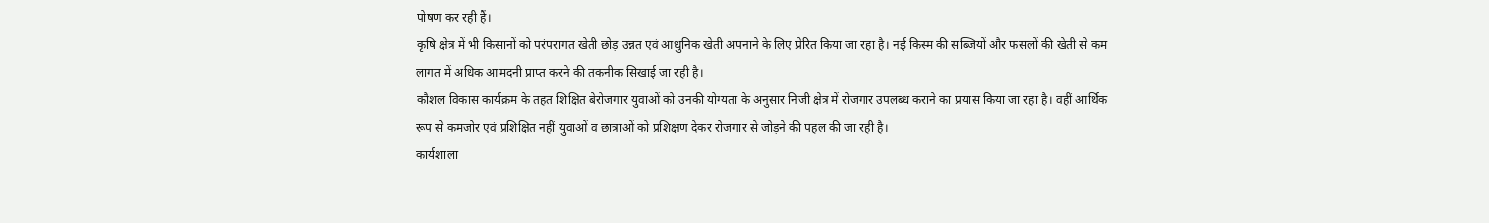पोषण कर रही हैं।
कृषि क्षेत्र में भी किसानों को परंपरागत खेती छोड़ उन्नत एवं आधुनिक खेती अपनाने के लिए प्रेरित किया जा रहा है। नई किस्म की सब्जियों और फसलों की खेती से कम लागत में अधिक आमदनी प्राप्त करने की तकनीक सिखाई जा रही है।
कौशल विकास कार्यक्रम के तहत शिक्षित बेरोजगार युवाओं को उनकी योग्यता के अनुसार निजी क्षेत्र में रोजगार उपलब्ध कराने का प्रयास किया जा रहा है। वहीं आर्थिक रूप से कमजोर एवं प्रशिक्षित नहीं युवाओं व छात्राओं को प्रशिक्षण देकर रोजगार से जोड़ने की पहल की जा रही है।
कार्यशाला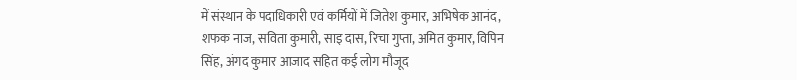में संस्थान के पदाधिकारी एवं कर्मियों में जितेश कुमार, अभिषेक आनंद, शफक नाज, सविता कुमारी, साइ दास, रिचा गुप्ता, अमित कुमार, विपिन सिंह, अंगद कुमार आजाद सहित कई लोग मौजूद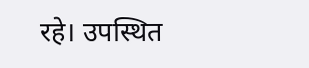रहे। उपस्थित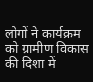लोगों ने कार्यक्रम को ग्रामीण विकास की दिशा में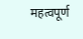महत्वपूर्ण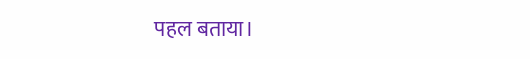पहल बताया।